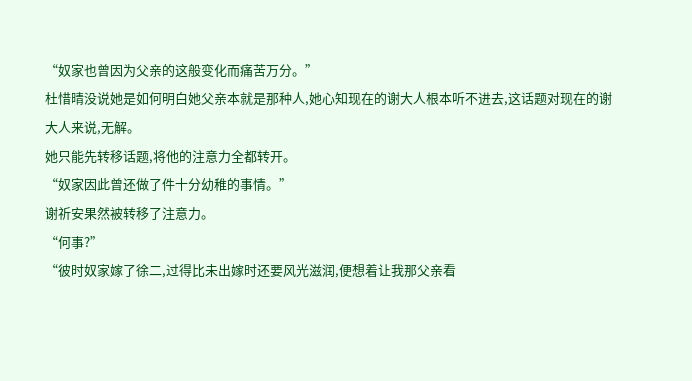“奴家也曾因为父亲的这般变化而痛苦万分。”
杜惜晴没说她是如何明白她父亲本就是那种人,她心知现在的谢大人根本听不进去,这话题对现在的谢大人来说,无解。
她只能先转移话题,将他的注意力全都转开。
“奴家因此曾还做了件十分幼稚的事情。”
谢祈安果然被转移了注意力。
“何事?”
“彼时奴家嫁了徐二,过得比未出嫁时还要风光滋润,便想着让我那父亲看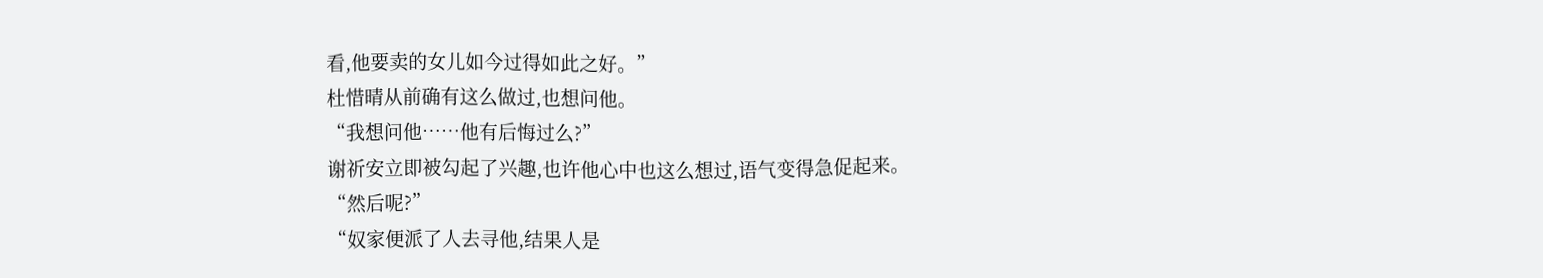看,他要卖的女儿如今过得如此之好。”
杜惜晴从前确有这么做过,也想问他。
“我想问他……他有后悔过么?”
谢祈安立即被勾起了兴趣,也许他心中也这么想过,语气变得急促起来。
“然后呢?”
“奴家便派了人去寻他,结果人是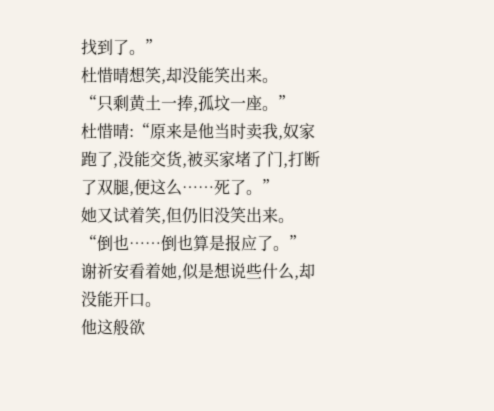找到了。”
杜惜晴想笑,却没能笑出来。
“只剩黄土一捧,孤坟一座。”
杜惜晴:“原来是他当时卖我,奴家跑了,没能交货,被买家堵了门,打断了双腿,便这么……死了。”
她又试着笑,但仍旧没笑出来。
“倒也……倒也算是报应了。”
谢祈安看着她,似是想说些什么,却没能开口。
他这般欲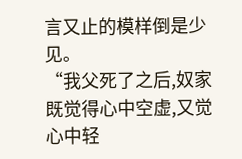言又止的模样倒是少见。
“我父死了之后,奴家既觉得心中空虚,又觉心中轻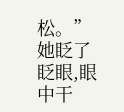松。”
她眨了眨眼,眼中干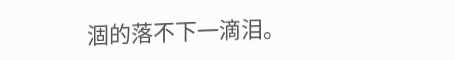涸的落不下一滴泪。